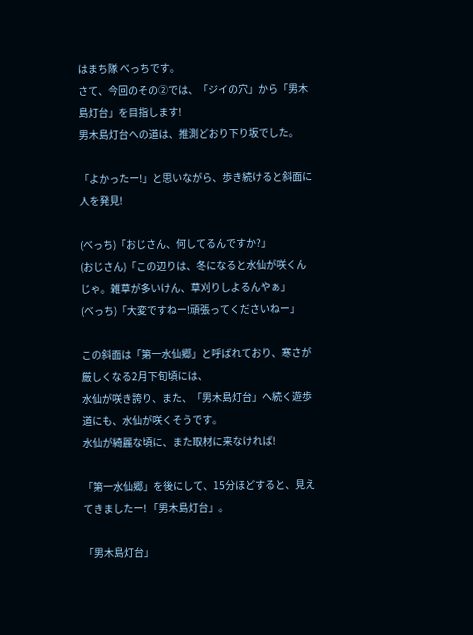はまち隊 べっちです。
さて、今回のその②では、「ジイの穴」から「男木島灯台」を目指します!
男木島灯台への道は、推測どおり下り坂でした。

「よかったー!」と思いながら、歩き続けると斜面に人を発見!

(べっち)「おじさん、何してるんですか?」
(おじさん)「この辺りは、冬になると水仙が咲くんじゃ。雑草が多いけん、草刈りしよるんやぁ」
(べっち)「大変ですねー!頑張ってくださいねー」

この斜面は「第一水仙郷」と呼ばれており、寒さが厳しくなる2月下旬頃には、
水仙が咲き誇り、また、「男木島灯台」へ続く遊歩道にも、水仙が咲くそうです。
水仙が綺麗な頃に、また取材に来なければ!

「第一水仙郷」を後にして、15分ほどすると、見えてきましたー! 「男木島灯台」。

「男木島灯台」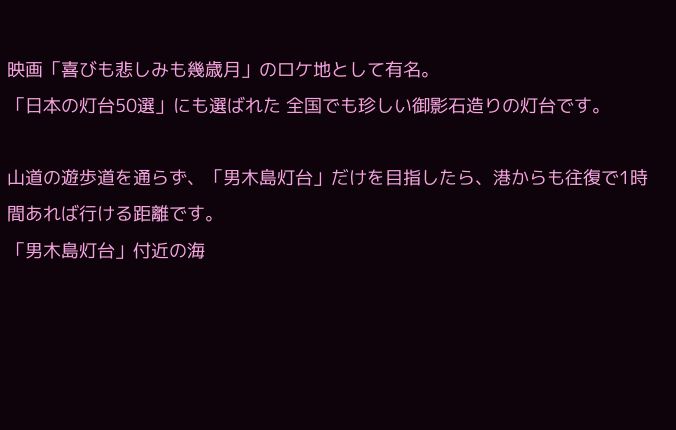映画「喜びも悲しみも幾歳月」のロケ地として有名。
「日本の灯台50選」にも選ばれた 全国でも珍しい御影石造りの灯台です。

山道の遊歩道を通らず、「男木島灯台」だけを目指したら、港からも往復で1時間あれば行ける距離です。
「男木島灯台」付近の海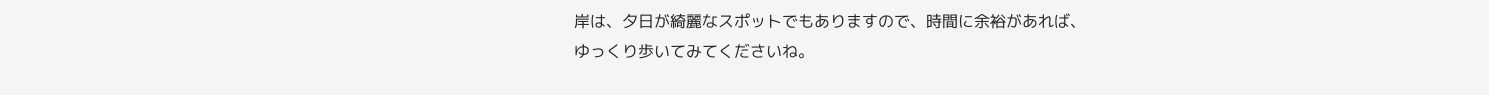岸は、夕日が綺麗なスポットでもありますので、時間に余裕があれば、
ゆっくり歩いてみてくださいね。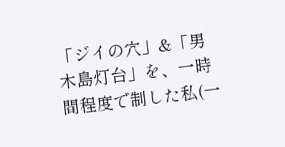「ジイの穴」&「男木島灯台」を、一時間程度で制した私(一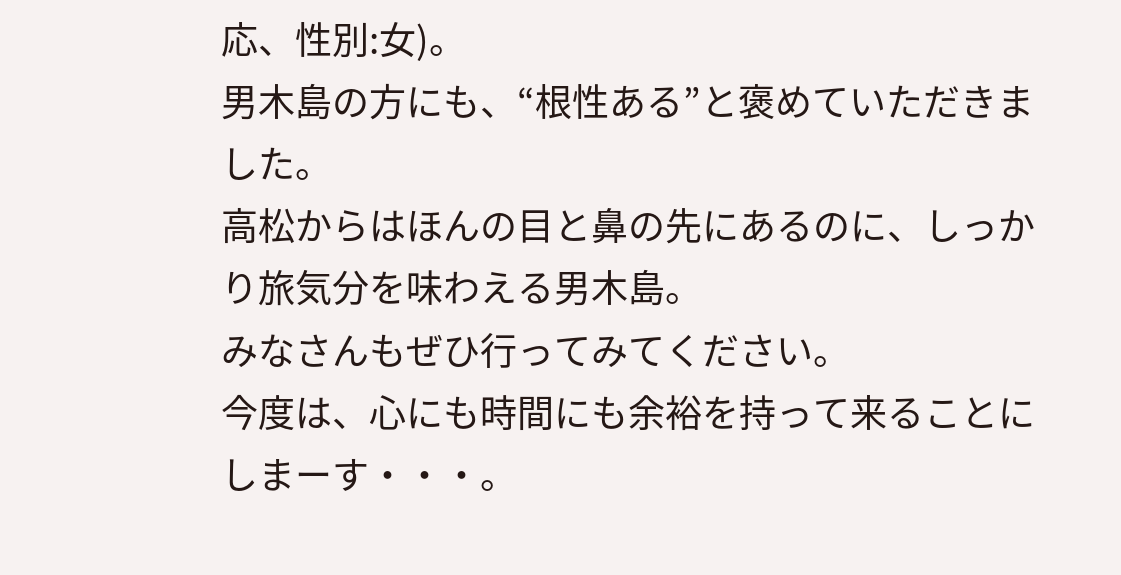応、性別:女)。
男木島の方にも、“根性ある”と褒めていただきました。
高松からはほんの目と鼻の先にあるのに、しっかり旅気分を味わえる男木島。
みなさんもぜひ行ってみてください。
今度は、心にも時間にも余裕を持って来ることにしまーす・・・。